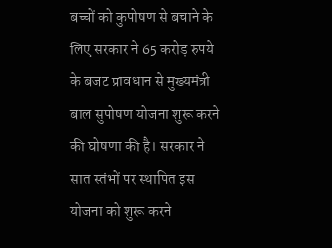बच्चों को कुपोषण से बचाने के लिए सरकार ने 65 करोड़ रुपये के बजट प्रावधान से मुख्यमंत्री बाल सुपोषण योजना शुरू करने की घोषणा की है। सरकार ने सात स्तंभों पर स्थापित इस योजना को शुरू करने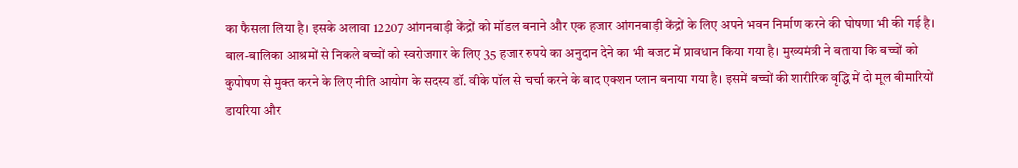का फैसला लिया है। इसके अलावा 12207 आंगनबाड़ी केंद्रों को मॉडल बनाने और एक हजार आंगनबाड़ी केंद्रों के लिए अपने भवन निर्माण करने की घोषणा भी की गई है। बाल-बालिका आश्रमों से निकले बच्चों को स्वरोजगार के लिए 35 हजार रुपये का अनुदान देने का भी बजट में प्रावधान किया गया है। मुख्यमंत्री ने बताया कि बच्चों को कुपोषण से मुक्त करने के लिए नीति आयोग के सदस्य डॉ. वीके पॉल से चर्चा करने के बाद एक्शन प्लान बनाया गया है। इसमें बच्चों की शारीरिक वृद्धि में दो मूल बीमारियों डायरिया और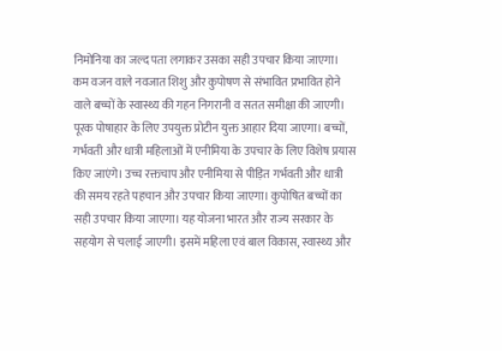निमोनिया का जल्द पता लगाकर उसका सही उपचार किया जाएगा।
कम वजन वाले नवजात शिशु और कुपोषण से संभावित प्रभावित होने वाले बच्चों के स्वास्थ्य की गहन निगरानी व सतत समीक्षा की जाएगी। पूरक पोषाहार के लिए उपयुक्त प्रोटीन युक्त आहार दिया जाएगा। बच्चों, गर्भवती और धात्री महिलाओं में एनीमिया के उपचार के लिए विशेष प्रयास किए जाएंगे। उच्च रक्तचाप और एनीमिया से पीड़ित गर्भवती और धात्री की समय रहते पहचान और उपचार किया जाएगा। कुपोषित बच्चों का सही उपचार किया जाएगा। यह योजना भारत और राज्य सरकार के सहयोग से चलाई जाएगी। इसमें महिला एवं बाल विकास, स्वास्थ्य और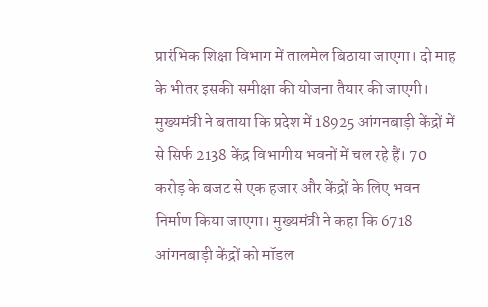प्रारंभिक शिक्षा विभाग में तालमेल बिठाया जाएगा। दो माह के भीतर इसकी समीक्षा की योजना तैयार की जाएगी।
मुख्यमंत्री ने बताया कि प्रदेश में 18925 आंगनबाड़ी केंद्रों में से सिर्फ 2138 केंद्र विभागीय भवनों में चल रहे हैं। 70 करोड़ के बजट से एक हजार और केंद्रों के लिए भवन निर्माण किया जाएगा। मुख्यमंत्री ने कहा कि 6718 आंगनबाड़ी केंद्रों को मॉडल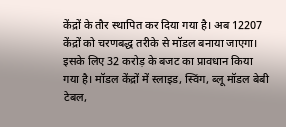केंद्रों के तौर स्थापित कर दिया गया है। अब 12207 केंद्रों को चरणबद्ध तरीके से मॉडल बनाया जाएगा। इसके लिए 32 करोड़ के बजट का प्रावधान किया गया है। मॉडल केंद्रों में स्लाइड, स्विंग, ब्लू मॉडल बेबी टेबल,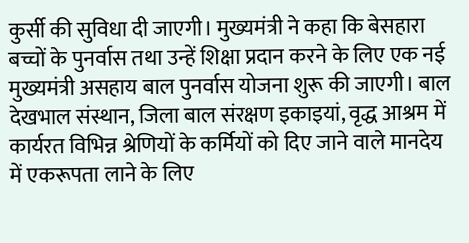कुर्सी की सुविधा दी जाएगी। मुख्यमंत्री ने कहा कि बेसहारा बच्चों के पुनर्वास तथा उन्हें शिक्षा प्रदान करने के लिए एक नई मुख्यमंत्री असहाय बाल पुनर्वास योजना शुरू की जाएगी। बाल देखभाल संस्थान, जिला बाल संरक्षण इकाइयां, वृद्ध आश्रम में कार्यरत विभिन्न श्रेणियों के कर्मियों को दिए जाने वाले मानदेय में एकरूपता लाने के लिए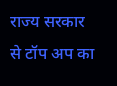राज्य सरकार से टॉप अप का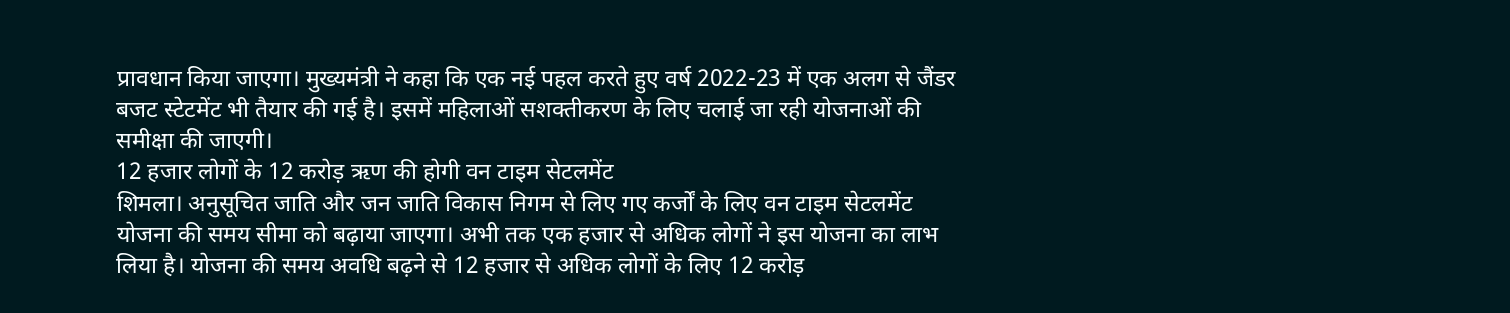प्रावधान किया जाएगा। मुख्यमंत्री ने कहा कि एक नई पहल करते हुए वर्ष 2022-23 में एक अलग से जैंडर बजट स्टेटमेंट भी तैयार की गई है। इसमें महिलाओं सशक्तीकरण के लिए चलाई जा रही योजनाओं की समीक्षा की जाएगी।
12 हजार लोगों के 12 करोड़ ऋण की होगी वन टाइम सेटलमेंट
शिमला। अनुसूचित जाति और जन जाति विकास निगम से लिए गए कर्जों के लिए वन टाइम सेटलमेंट योजना की समय सीमा को बढ़ाया जाएगा। अभी तक एक हजार से अधिक लोगों ने इस योजना का लाभ लिया है। योजना की समय अवधि बढ़ने से 12 हजार से अधिक लोगों के लिए 12 करोड़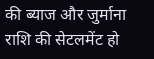की ब्याज और जुर्माना राशि की सेटलमेंट हो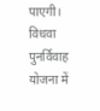पाएगी।
विधवा पुनर्विवाह योजना में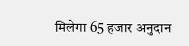मिलेगा 65 हजार अनुदान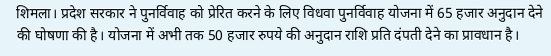शिमला। प्रदेश सरकार ने पुनर्विवाह को प्रेरित करने के लिए विधवा पुनर्विवाह योजना में 65 हजार अनुदान देने की घोषणा की है। योजना में अभी तक 50 हजार रुपये की अनुदान राशि प्रति दंपती देने का प्रावधान है।